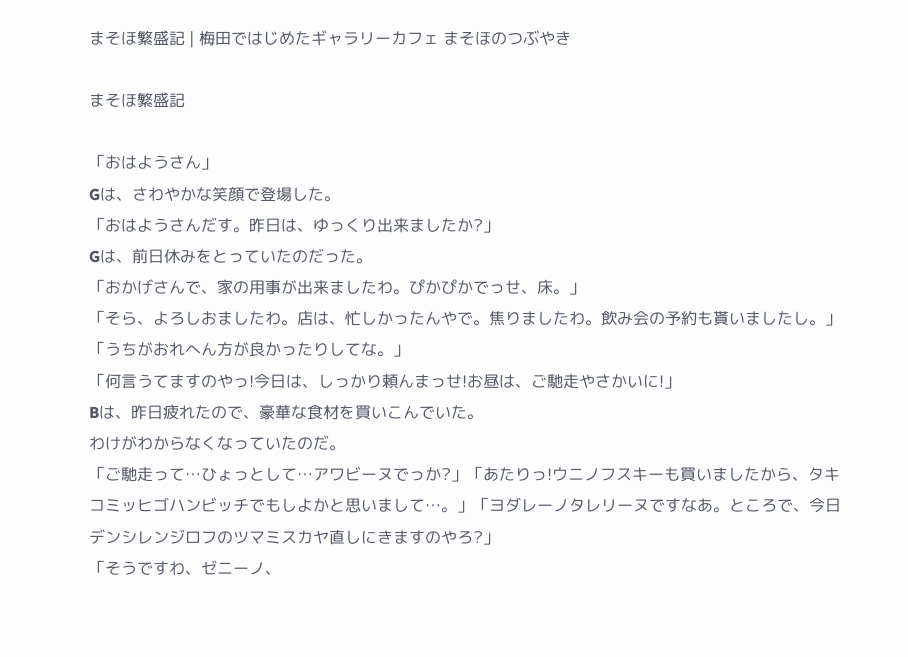まそほ繁盛記 | 梅田ではじめたギャラリーカフェ まそほのつぶやき

まそほ繁盛記

「おはようさん」
Gは、さわやかな笑顔で登場した。
「おはようさんだす。昨日は、ゆっくり出来ましたか?」
Gは、前日休みをとっていたのだった。
「おかげさんで、家の用事が出来ましたわ。ぴかぴかでっせ、床。」
「そら、よろしおましたわ。店は、忙しかったんやで。焦りましたわ。飲み会の予約も貰いましたし。」
「うちがおれへん方が良かったりしてな。」
「何言うてますのやっ!今日は、しっかり頼んまっせ!お昼は、ご馳走やさかいに!」
Bは、昨日疲れたので、豪華な食材を買いこんでいた。
わけがわからなくなっていたのだ。
「ご馳走って…ひょっとして…アワビーヌでっか?」「あたりっ!ウニノフスキーも買いましたから、タキコミッヒゴハンビッチでもしよかと思いまして…。」「ヨダレーノタレリーヌですなあ。ところで、今日 デンシレンジロフのツマミスカヤ直しにきますのやろ?」
「そうですわ、ゼニーノ、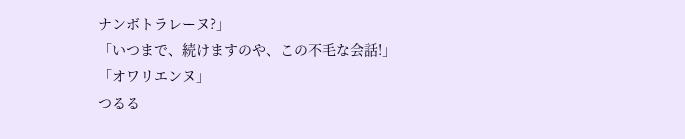ナンボトラレーヌ?」
「いつまで、続けますのや、この不毛な会話!」
「オワリエンヌ」
つるる